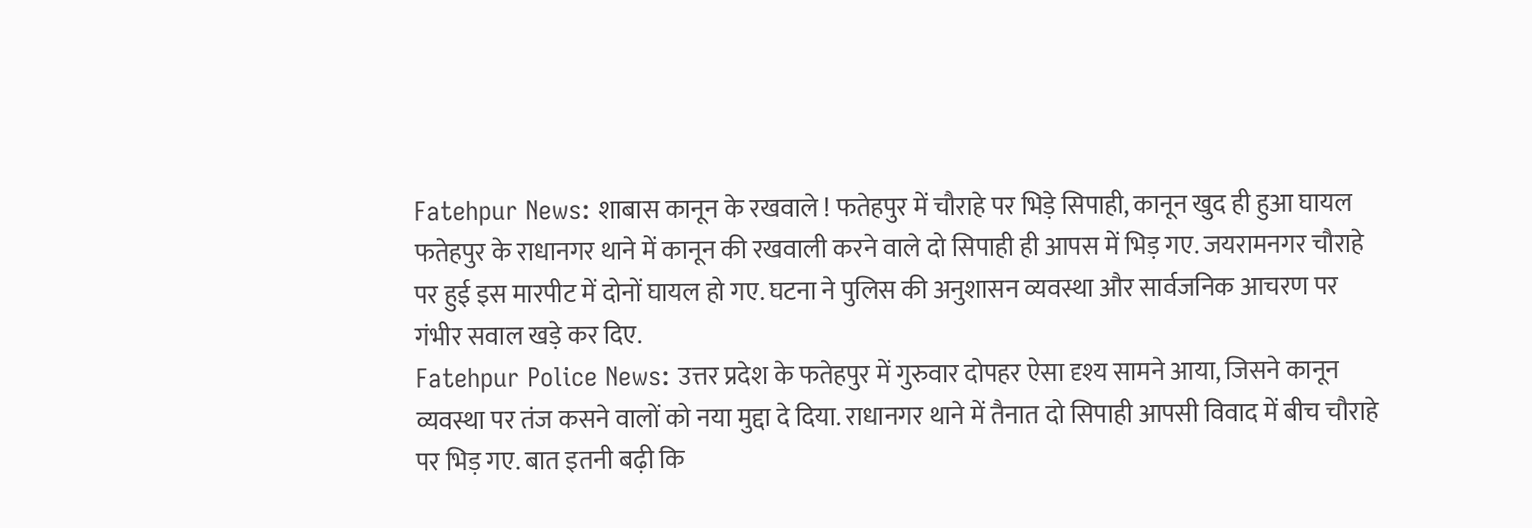Fatehpur News: शाबास कानून के रखवाले ! फतेहपुर में चौराहे पर भिड़े सिपाही, कानून खुद ही हुआ घायल
फतेहपुर के राधानगर थाने में कानून की रखवाली करने वाले दो सिपाही ही आपस में भिड़ गए. जयरामनगर चौराहे पर हुई इस मारपीट में दोनों घायल हो गए. घटना ने पुलिस की अनुशासन व्यवस्था और सार्वजनिक आचरण पर गंभीर सवाल खड़े कर दिए.
Fatehpur Police News: उत्तर प्रदेश के फतेहपुर में गुरुवार दोपहर ऐसा दृश्य सामने आया, जिसने कानून व्यवस्था पर तंज कसने वालों को नया मुद्दा दे दिया. राधानगर थाने में तैनात दो सिपाही आपसी विवाद में बीच चौराहे पर भिड़ गए. बात इतनी बढ़ी कि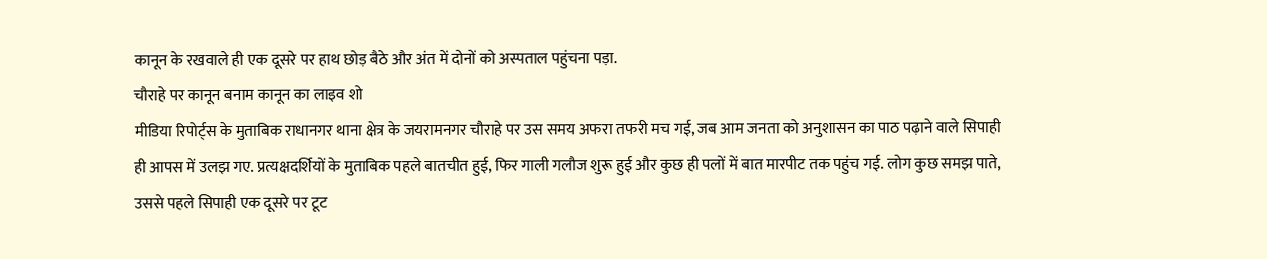कानून के रखवाले ही एक दूसरे पर हाथ छोड़ बैठे और अंत में दोनों को अस्पताल पहुंचना पड़ा.
चौराहे पर कानून बनाम कानून का लाइव शो
मीडिया रिपोर्ट्स के मुताबिक राधानगर थाना क्षेत्र के जयरामनगर चौराहे पर उस समय अफरा तफरी मच गई, जब आम जनता को अनुशासन का पाठ पढ़ाने वाले सिपाही ही आपस में उलझ गए. प्रत्यक्षदर्शियों के मुताबिक पहले बातचीत हुई, फिर गाली गलौज शुरू हुई और कुछ ही पलों में बात मारपीट तक पहुंच गई. लोग कुछ समझ पाते, उससे पहले सिपाही एक दूसरे पर टूट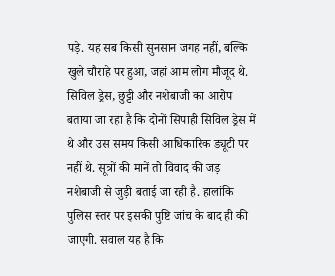पड़े. यह सब किसी सुनसान जगह नहीं, बल्कि खुले चौराहे पर हुआ, जहां आम लोग मौजूद थे.
सिविल ड्रेस, छुट्टी और नशेबाजी का आरोप
बताया जा रहा है कि दोनों सिपाही सिविल ड्रेस में थे और उस समय किसी आधिकारिक ड्यूटी पर नहीं थे. सूत्रों की मानें तो विवाद की जड़ नशेबाजी से जुड़ी बताई जा रही है. हालांकि पुलिस स्तर पर इसकी पुष्टि जांच के बाद ही की जाएगी. सवाल यह है कि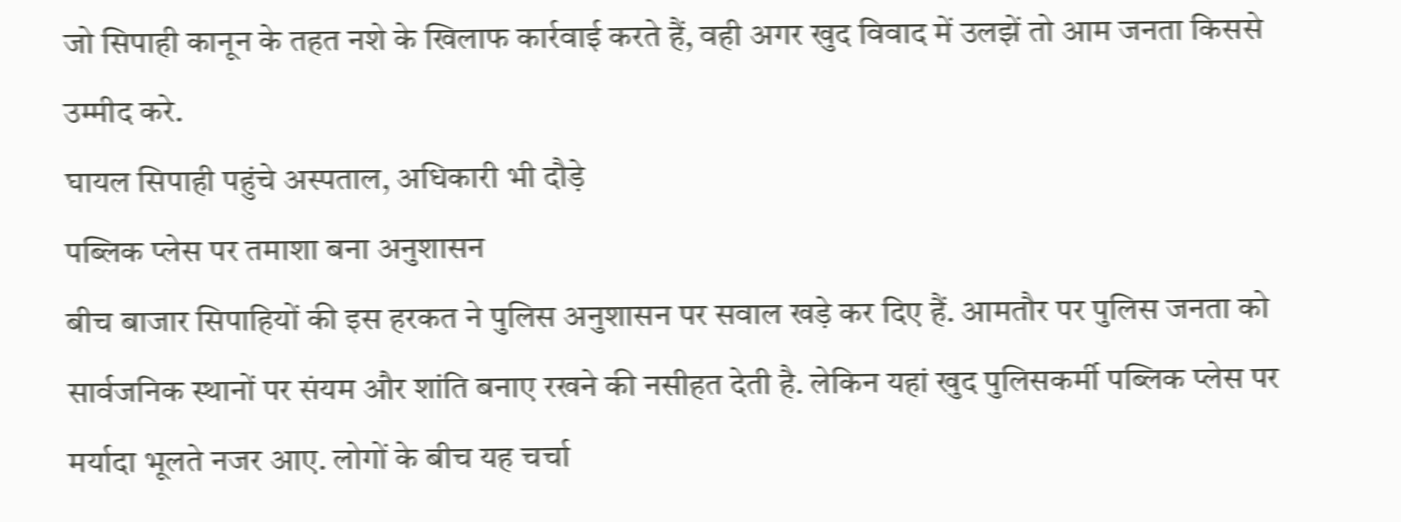जो सिपाही कानून के तहत नशे के खिलाफ कार्रवाई करते हैं, वही अगर खुद विवाद में उलझें तो आम जनता किससे उम्मीद करे.
घायल सिपाही पहुंचे अस्पताल, अधिकारी भी दौड़े
पब्लिक प्लेस पर तमाशा बना अनुशासन
बीच बाजार सिपाहियों की इस हरकत ने पुलिस अनुशासन पर सवाल खड़े कर दिए हैं. आमतौर पर पुलिस जनता को सार्वजनिक स्थानों पर संयम और शांति बनाए रखने की नसीहत देती है. लेकिन यहां खुद पुलिसकर्मी पब्लिक प्लेस पर मर्यादा भूलते नजर आए. लोगों के बीच यह चर्चा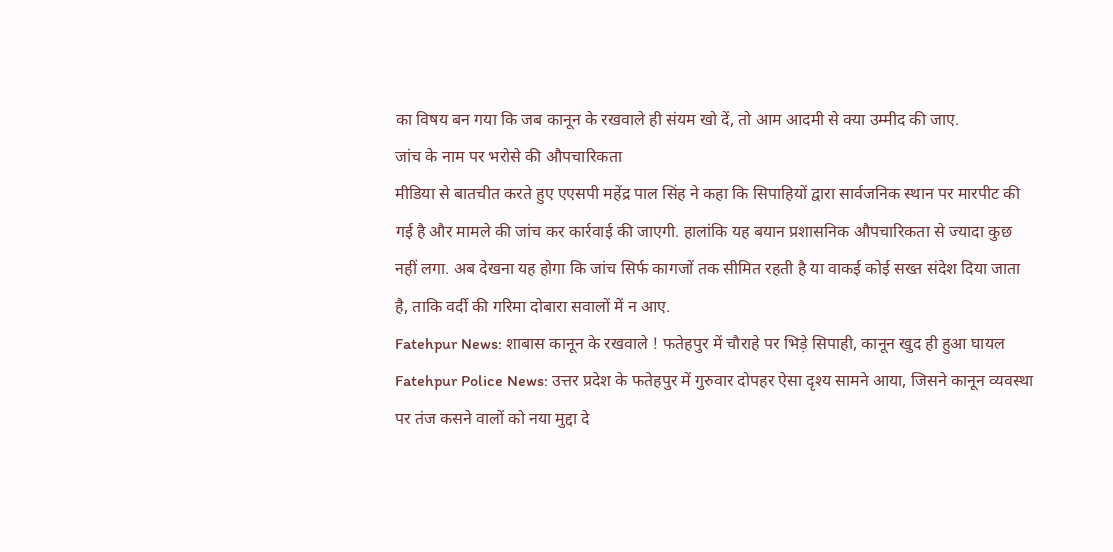का विषय बन गया कि जब कानून के रखवाले ही संयम खो दें, तो आम आदमी से क्या उम्मीद की जाए.
जांच के नाम पर भरोसे की औपचारिकता
मीडिया से बातचीत करते हुए एएसपी महेंद्र पाल सिंह ने कहा कि सिपाहियों द्वारा सार्वजनिक स्थान पर मारपीट की गई है और मामले की जांच कर कार्रवाई की जाएगी. हालांकि यह बयान प्रशासनिक औपचारिकता से ज्यादा कुछ नहीं लगा. अब देखना यह होगा कि जांच सिर्फ कागजों तक सीमित रहती है या वाकई कोई सख्त संदेश दिया जाता है, ताकि वर्दी की गरिमा दोबारा सवालों में न आए.
Fatehpur News: शाबास कानून के रखवाले ! फतेहपुर में चौराहे पर भिड़े सिपाही, कानून खुद ही हुआ घायल
Fatehpur Police News: उत्तर प्रदेश के फतेहपुर में गुरुवार दोपहर ऐसा दृश्य सामने आया, जिसने कानून व्यवस्था पर तंज कसने वालों को नया मुद्दा दे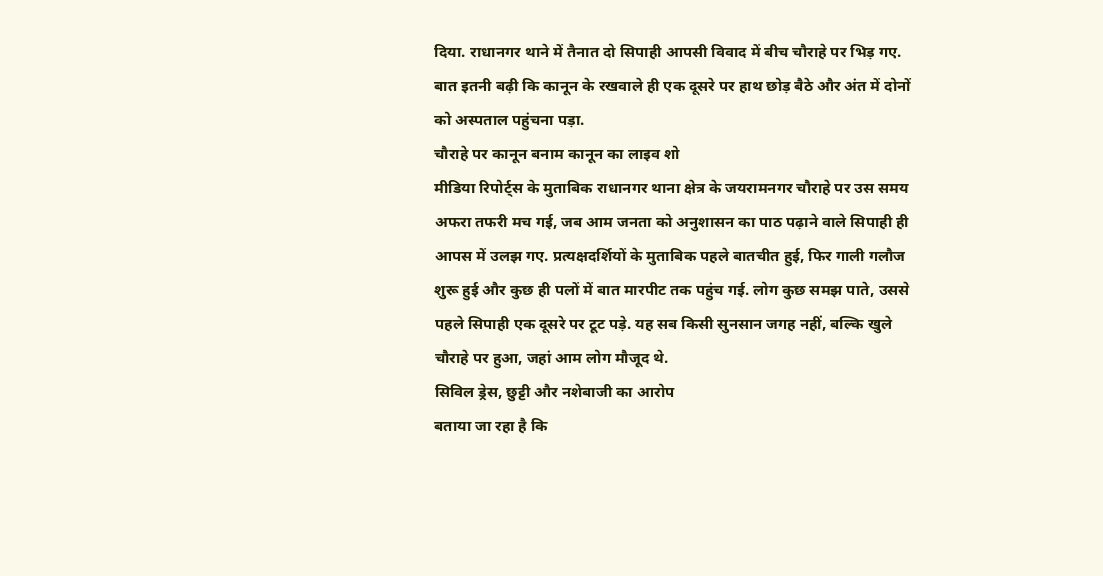दिया. राधानगर थाने में तैनात दो सिपाही आपसी विवाद में बीच चौराहे पर भिड़ गए. बात इतनी बढ़ी कि कानून के रखवाले ही एक दूसरे पर हाथ छोड़ बैठे और अंत में दोनों को अस्पताल पहुंचना पड़ा.
चौराहे पर कानून बनाम कानून का लाइव शो
मीडिया रिपोर्ट्स के मुताबिक राधानगर थाना क्षेत्र के जयरामनगर चौराहे पर उस समय अफरा तफरी मच गई, जब आम जनता को अनुशासन का पाठ पढ़ाने वाले सिपाही ही आपस में उलझ गए. प्रत्यक्षदर्शियों के मुताबिक पहले बातचीत हुई, फिर गाली गलौज शुरू हुई और कुछ ही पलों में बात मारपीट तक पहुंच गई. लोग कुछ समझ पाते, उससे पहले सिपाही एक दूसरे पर टूट पड़े. यह सब किसी सुनसान जगह नहीं, बल्कि खुले चौराहे पर हुआ, जहां आम लोग मौजूद थे.
सिविल ड्रेस, छुट्टी और नशेबाजी का आरोप
बताया जा रहा है कि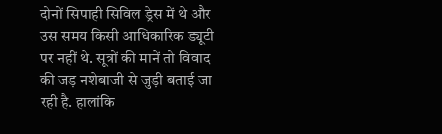दोनों सिपाही सिविल ड्रेस में थे और उस समय किसी आधिकारिक ड्यूटी पर नहीं थे. सूत्रों की मानें तो विवाद की जड़ नशेबाजी से जुड़ी बताई जा रही है. हालांकि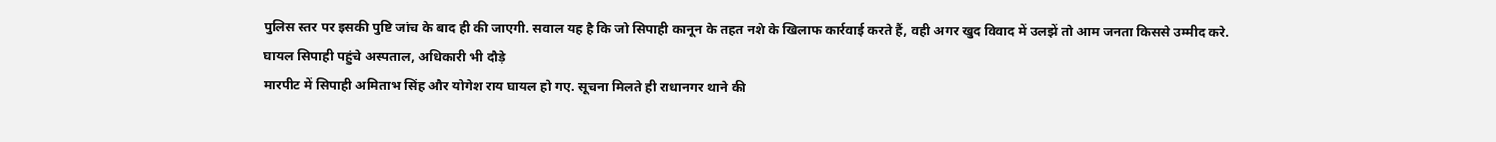पुलिस स्तर पर इसकी पुष्टि जांच के बाद ही की जाएगी. सवाल यह है कि जो सिपाही कानून के तहत नशे के खिलाफ कार्रवाई करते हैं, वही अगर खुद विवाद में उलझें तो आम जनता किससे उम्मीद करे.
घायल सिपाही पहुंचे अस्पताल, अधिकारी भी दौड़े
मारपीट में सिपाही अमिताभ सिंह और योगेश राय घायल हो गए. सूचना मिलते ही राधानगर थाने की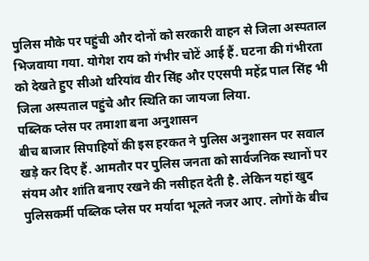पुलिस मौके पर पहुंची और दोनों को सरकारी वाहन से जिला अस्पताल भिजवाया गया. योगेश राय को गंभीर चोटें आई हैं. घटना की गंभीरता को देखते हुए सीओ थरियांव वीर सिंह और एएसपी महेंद्र पाल सिंह भी जिला अस्पताल पहुंचे और स्थिति का जायजा लिया.
पब्लिक प्लेस पर तमाशा बना अनुशासन
बीच बाजार सिपाहियों की इस हरकत ने पुलिस अनुशासन पर सवाल खड़े कर दिए हैं. आमतौर पर पुलिस जनता को सार्वजनिक स्थानों पर संयम और शांति बनाए रखने की नसीहत देती है. लेकिन यहां खुद पुलिसकर्मी पब्लिक प्लेस पर मर्यादा भूलते नजर आए. लोगों के बीच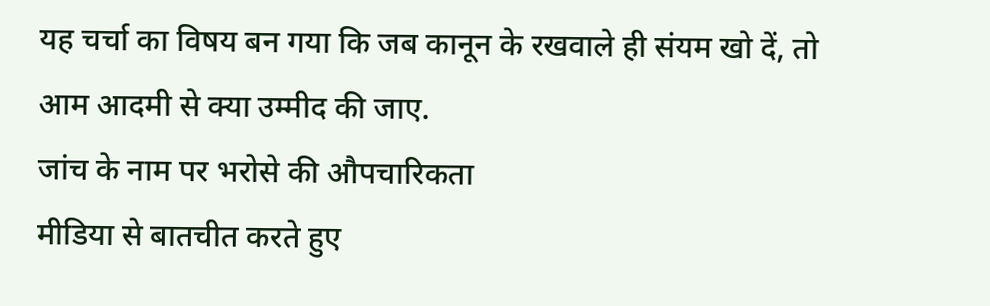यह चर्चा का विषय बन गया कि जब कानून के रखवाले ही संयम खो दें, तो आम आदमी से क्या उम्मीद की जाए.
जांच के नाम पर भरोसे की औपचारिकता
मीडिया से बातचीत करते हुए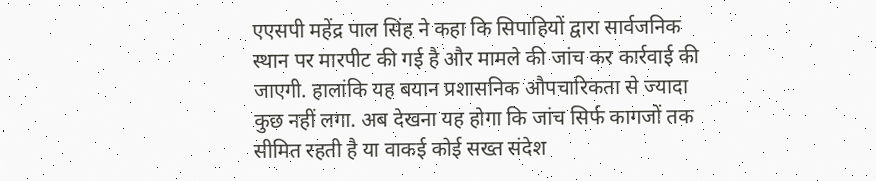एएसपी महेंद्र पाल सिंह ने कहा कि सिपाहियों द्वारा सार्वजनिक स्थान पर मारपीट की गई है और मामले की जांच कर कार्रवाई की जाएगी. हालांकि यह बयान प्रशासनिक औपचारिकता से ज्यादा कुछ नहीं लगा. अब देखना यह होगा कि जांच सिर्फ कागजों तक सीमित रहती है या वाकई कोई सख्त संदेश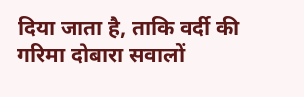दिया जाता है, ताकि वर्दी की गरिमा दोबारा सवालों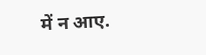में न आए.